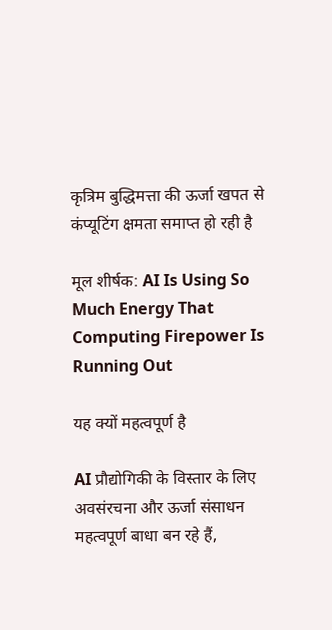कृत्रिम बुद्धिमत्ता की ऊर्जा खपत से कंप्यूटिंग क्षमता समाप्त हो रही है

मूल शीर्षक: AI Is Using So Much Energy That Computing Firepower Is Running Out

यह क्यों महत्वपूर्ण है

AI प्रौद्योगिकी के विस्तार के लिए अवसंरचना और ऊर्जा संसाधन महत्वपूर्ण बाधा बन रहे हैं,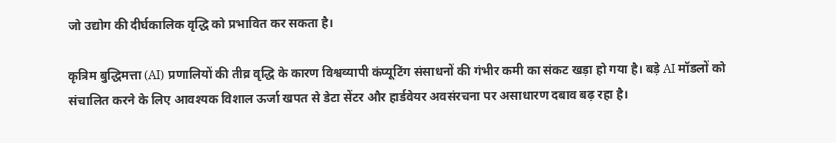जो उद्योग की दीर्घकालिक वृद्धि को प्रभावित कर सकता है।

कृत्रिम बुद्धिमत्ता (AI) प्रणालियों की तीव्र वृद्धि के कारण विश्वव्यापी कंप्यूटिंग संसाधनों की गंभीर कमी का संकट खड़ा हो गया है। बड़े AI मॉडलों को संचालित करने के लिए आवश्यक विशाल ऊर्जा खपत से डेटा सेंटर और हार्डवेयर अवसंरचना पर असाधारण दबाव बढ़ रहा है।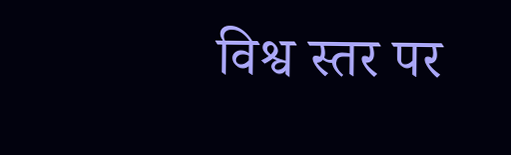विश्व स्तर पर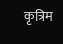कृत्रिम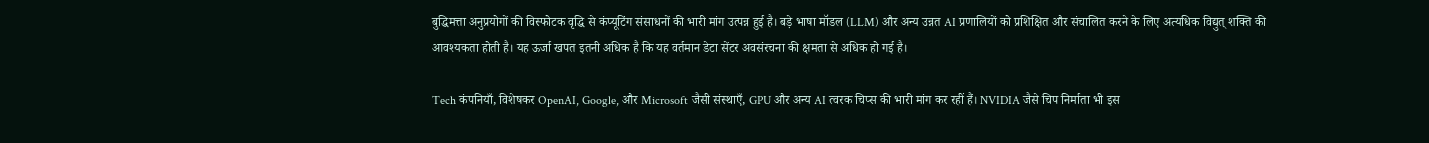बुद्धिमत्ता अनुप्रयोगों की विस्फोटक वृद्धि से कंप्यूटिंग संसाधनों की भारी मांग उत्पन्न हुई है। बड़े भाषा मॉडल (LLM) और अन्य उन्नत AI प्रणालियों को प्रशिक्षित और संचालित करने के लिए अत्यधिक विद्युत् शक्ति की आवश्यकता होती है। यह ऊर्जा खपत इतनी अधिक है कि यह वर्तमान डेटा सेंटर अवसंरचना की क्षमता से अधिक हो गई है।

Tech कंपनियाँ, विशेषकर OpenAI, Google, और Microsoft जैसी संस्थाएँ, GPU और अन्य AI त्वरक चिप्स की भारी मांग कर रहीं हैं। NVIDIA जैसे चिप निर्माता भी इस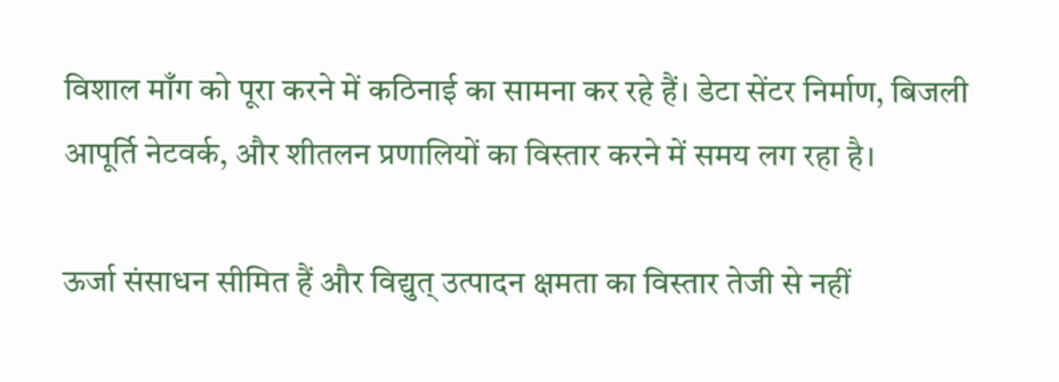विशाल माँग को पूरा करने में कठिनाई का सामना कर रहे हैं। डेटा सेंटर निर्माण, बिजली आपूर्ति नेटवर्क, और शीतलन प्रणालियों का विस्तार करने में समय लग रहा है।

ऊर्जा संसाधन सीमित हैं और विद्युत् उत्पादन क्षमता का विस्तार तेजी से नहीं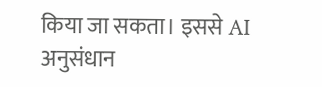किया जा सकता। इससे AI अनुसंधान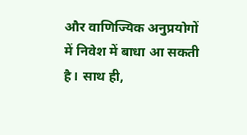और वाणिज्यिक अनुप्रयोगों में निवेश में बाधा आ सकती है। साथ ही,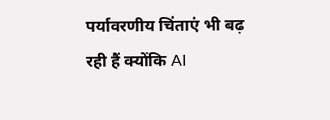पर्यावरणीय चिंताएं भी बढ़ रही हैं क्योंकि AI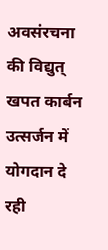अवसंरचना की विद्युत् खपत कार्बन उत्सर्जन में योगदान दे रही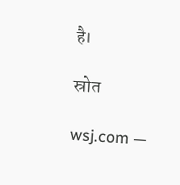है।

स्रोत

wsj.com —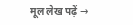मूल लेख पढ़ें →